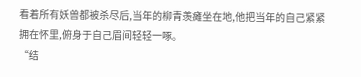看着所有妖兽都被杀尽后,当年的柳青羡瘫坐在地,他把当年的自己紧紧拥在怀里,俯身于自己眉间轻轻一啄。
“结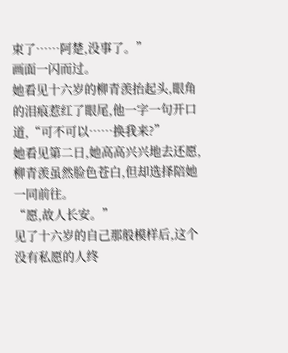束了……阿楚,没事了。”
画面一闪而过。
她看见十六岁的柳青羡抬起头,眼角的泪痕惹红了眼尾,他一字一句开口道,“可不可以……换我来?”
她看见第二日,她高高兴兴地去还愿,柳青羡虽然脸色苍白,但却选择陪她一同前往。
“愿,故人长安。”
见了十六岁的自己那般模样后,这个没有私愿的人终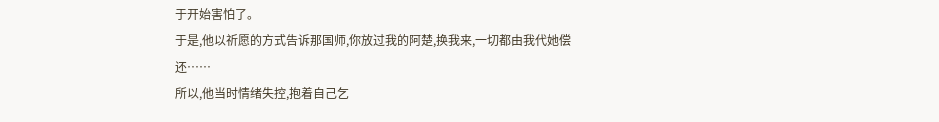于开始害怕了。
于是,他以祈愿的方式告诉那国师,你放过我的阿楚,换我来,一切都由我代她偿还……
所以,他当时情绪失控,抱着自己乞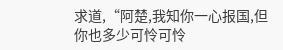求道,“阿楚,我知你一心报国,但你也多少可怜可怜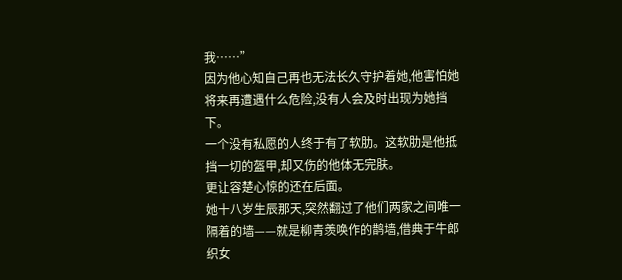我……”
因为他心知自己再也无法长久守护着她,他害怕她将来再遭遇什么危险,没有人会及时出现为她挡下。
一个没有私愿的人终于有了软肋。这软肋是他抵挡一切的盔甲,却又伤的他体无完肤。
更让容楚心惊的还在后面。
她十八岁生辰那天,突然翻过了他们两家之间唯一隔着的墙——就是柳青羡唤作的鹊墙,借典于牛郎织女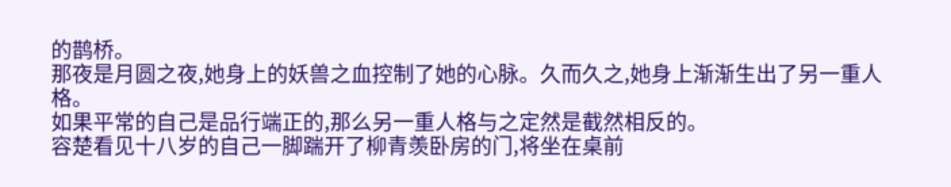的鹊桥。
那夜是月圆之夜,她身上的妖兽之血控制了她的心脉。久而久之,她身上渐渐生出了另一重人格。
如果平常的自己是品行端正的,那么另一重人格与之定然是截然相反的。
容楚看见十八岁的自己一脚踹开了柳青羡卧房的门,将坐在桌前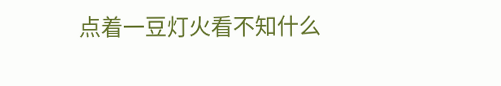点着一豆灯火看不知什么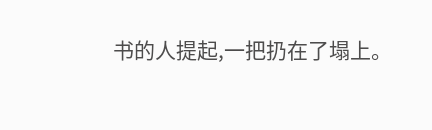书的人提起,一把扔在了塌上。